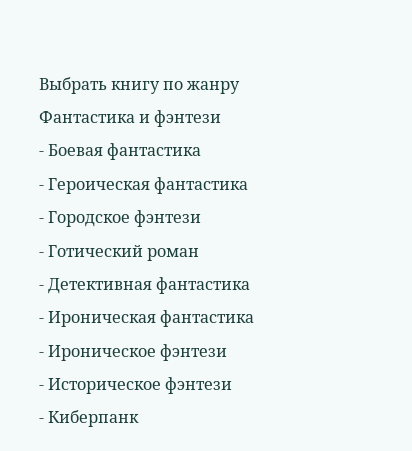Выбрать книгу по жанру
Фантастика и фэнтези
- Боевая фантастика
- Героическая фантастика
- Городское фэнтези
- Готический роман
- Детективная фантастика
- Ироническая фантастика
- Ироническое фэнтези
- Историческое фэнтези
- Киберпанк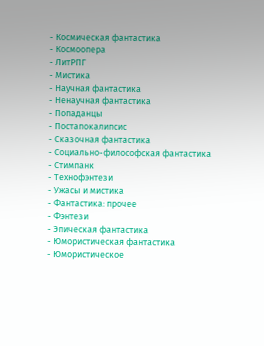- Космическая фантастика
- Космоопера
- ЛитРПГ
- Мистика
- Научная фантастика
- Ненаучная фантастика
- Попаданцы
- Постапокалипсис
- Сказочная фантастика
- Социально-философская фантастика
- Стимпанк
- Технофэнтези
- Ужасы и мистика
- Фантастика: прочее
- Фэнтези
- Эпическая фантастика
- Юмористическая фантастика
- Юмористическое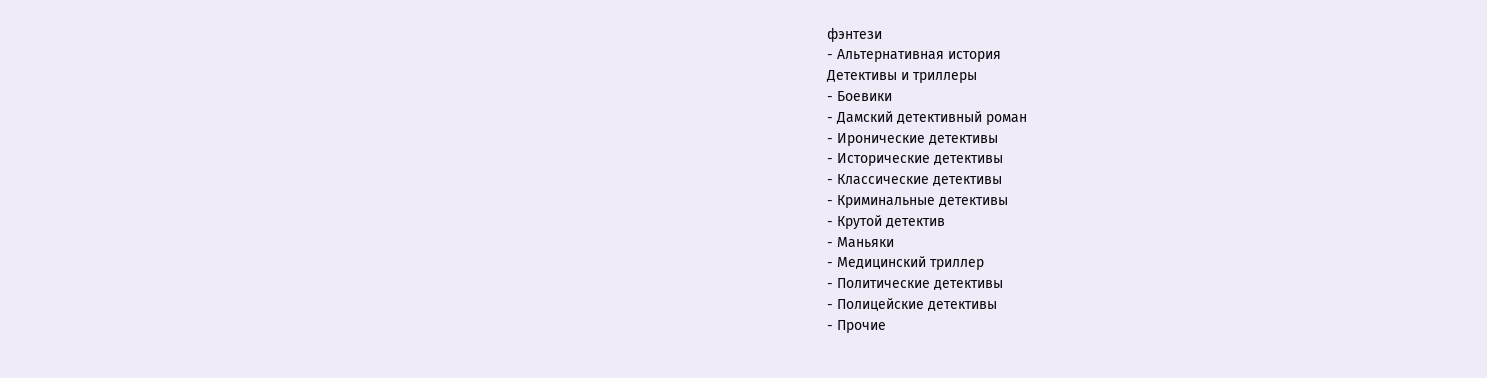фэнтези
- Альтернативная история
Детективы и триллеры
- Боевики
- Дамский детективный роман
- Иронические детективы
- Исторические детективы
- Классические детективы
- Криминальные детективы
- Крутой детектив
- Маньяки
- Медицинский триллер
- Политические детективы
- Полицейские детективы
- Прочие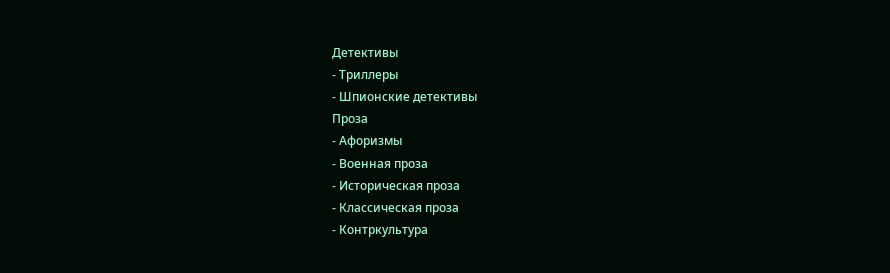Детективы
- Триллеры
- Шпионские детективы
Проза
- Афоризмы
- Военная проза
- Историческая проза
- Классическая проза
- Контркультура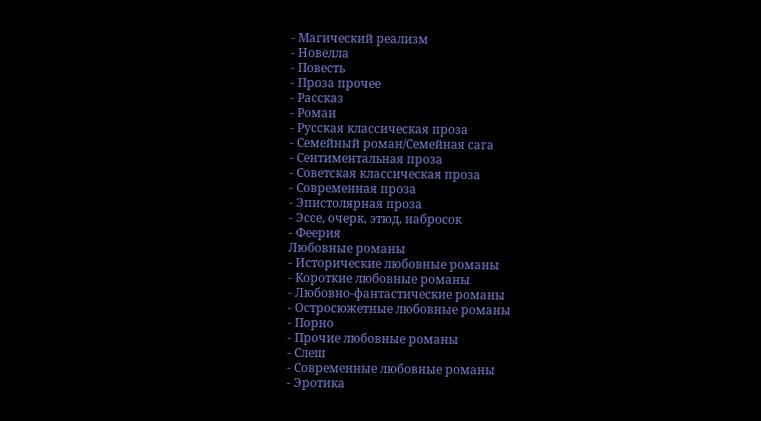- Магический реализм
- Новелла
- Повесть
- Проза прочее
- Рассказ
- Роман
- Русская классическая проза
- Семейный роман/Семейная сага
- Сентиментальная проза
- Советская классическая проза
- Современная проза
- Эпистолярная проза
- Эссе, очерк, этюд, набросок
- Феерия
Любовные романы
- Исторические любовные романы
- Короткие любовные романы
- Любовно-фантастические романы
- Остросюжетные любовные романы
- Порно
- Прочие любовные романы
- Слеш
- Современные любовные романы
- Эротика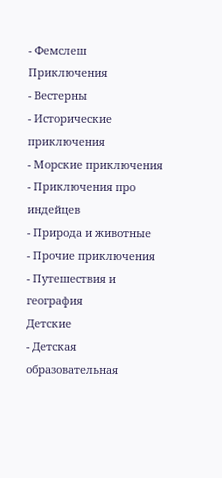- Фемслеш
Приключения
- Вестерны
- Исторические приключения
- Морские приключения
- Приключения про индейцев
- Природа и животные
- Прочие приключения
- Путешествия и география
Детские
- Детская образовательная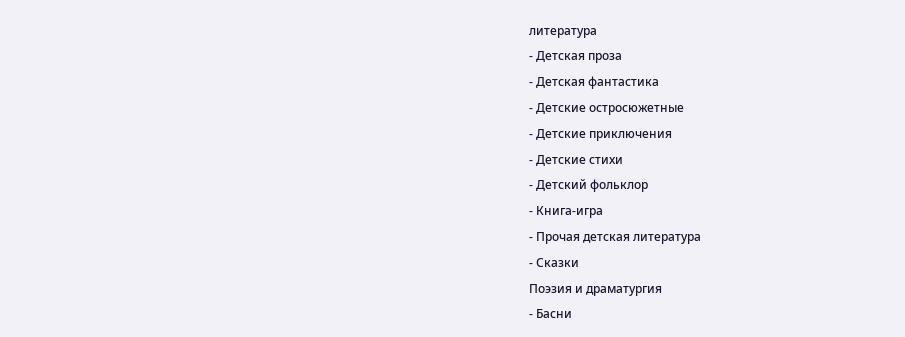литература
- Детская проза
- Детская фантастика
- Детские остросюжетные
- Детские приключения
- Детские стихи
- Детский фольклор
- Книга-игра
- Прочая детская литература
- Сказки
Поэзия и драматургия
- Басни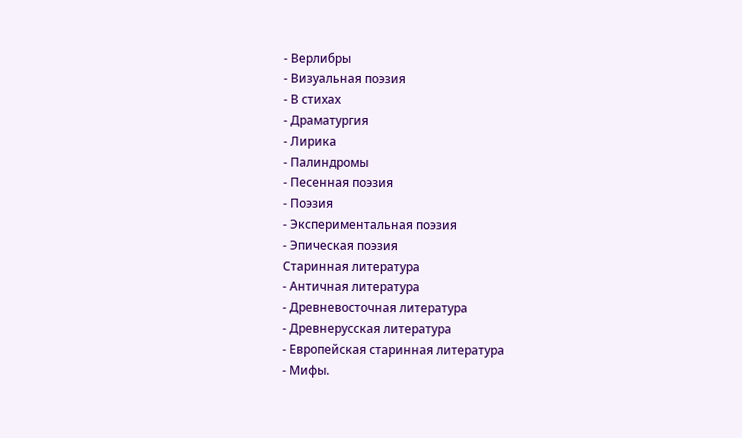- Верлибры
- Визуальная поэзия
- В стихах
- Драматургия
- Лирика
- Палиндромы
- Песенная поэзия
- Поэзия
- Экспериментальная поэзия
- Эпическая поэзия
Старинная литература
- Античная литература
- Древневосточная литература
- Древнерусская литература
- Европейская старинная литература
- Мифы.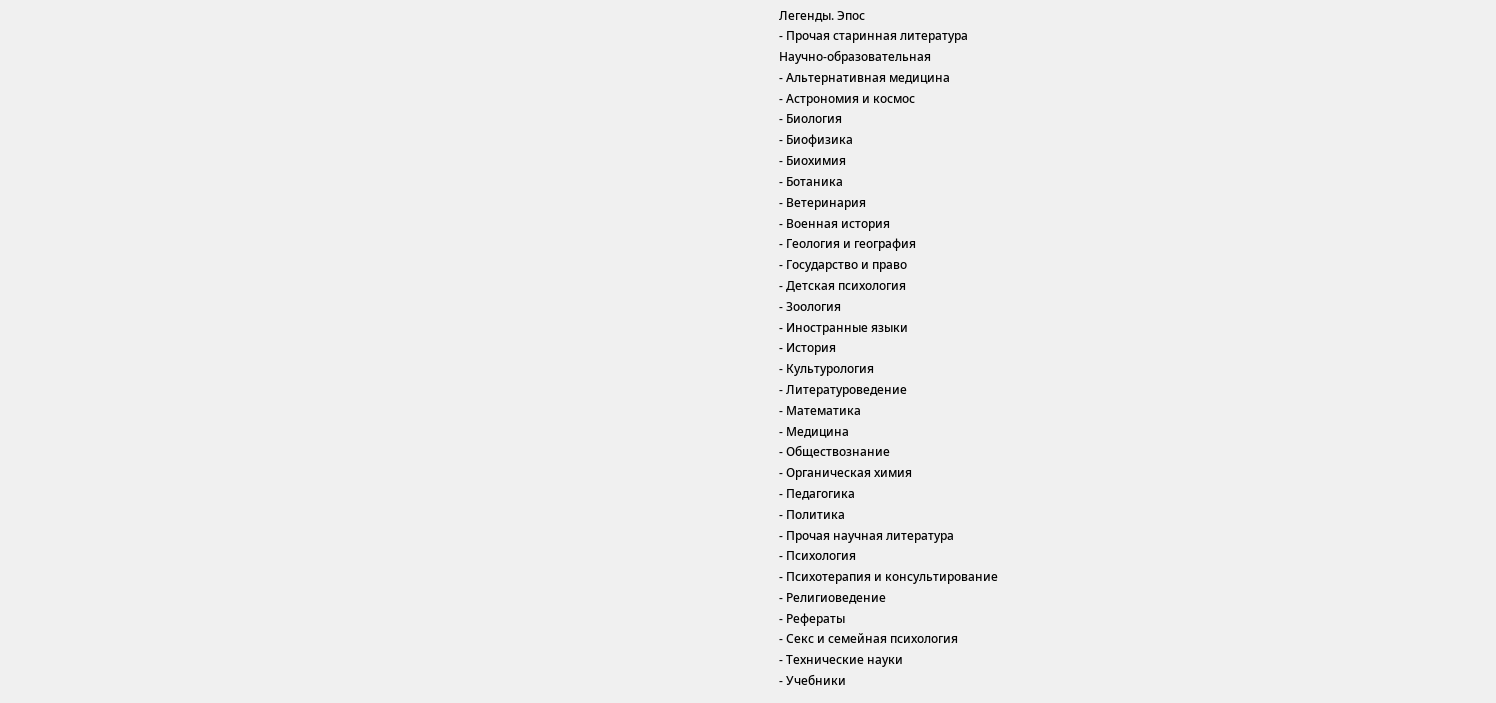Легенды. Эпос
- Прочая старинная литература
Научно-образовательная
- Альтернативная медицина
- Астрономия и космос
- Биология
- Биофизика
- Биохимия
- Ботаника
- Ветеринария
- Военная история
- Геология и география
- Государство и право
- Детская психология
- Зоология
- Иностранные языки
- История
- Культурология
- Литературоведение
- Математика
- Медицина
- Обществознание
- Органическая химия
- Педагогика
- Политика
- Прочая научная литература
- Психология
- Психотерапия и консультирование
- Религиоведение
- Рефераты
- Секс и семейная психология
- Технические науки
- Учебники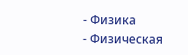- Физика
- Физическая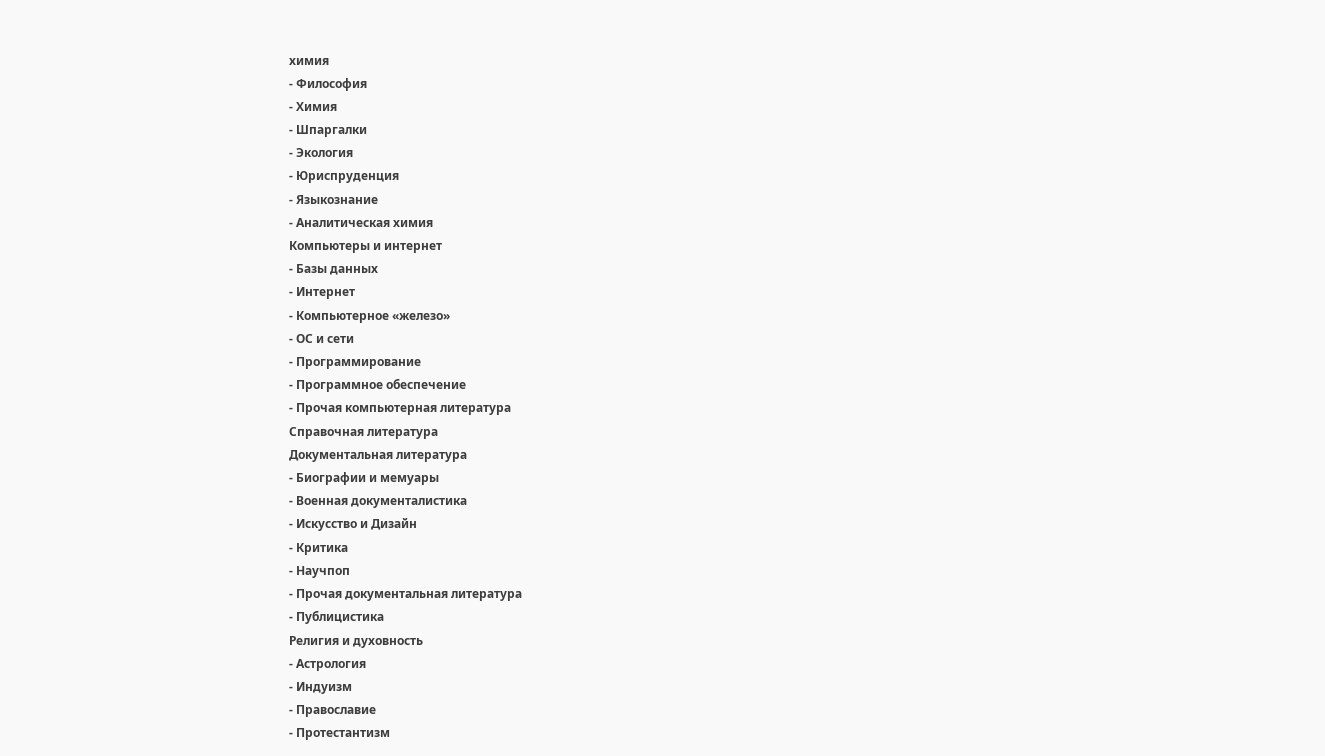химия
- Философия
- Химия
- Шпаргалки
- Экология
- Юриспруденция
- Языкознание
- Аналитическая химия
Компьютеры и интернет
- Базы данных
- Интернет
- Компьютерное «железо»
- ОС и сети
- Программирование
- Программное обеспечение
- Прочая компьютерная литература
Справочная литература
Документальная литература
- Биографии и мемуары
- Военная документалистика
- Искусство и Дизайн
- Критика
- Научпоп
- Прочая документальная литература
- Публицистика
Религия и духовность
- Астрология
- Индуизм
- Православие
- Протестантизм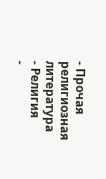- Прочая религиозная литература
- Религия
-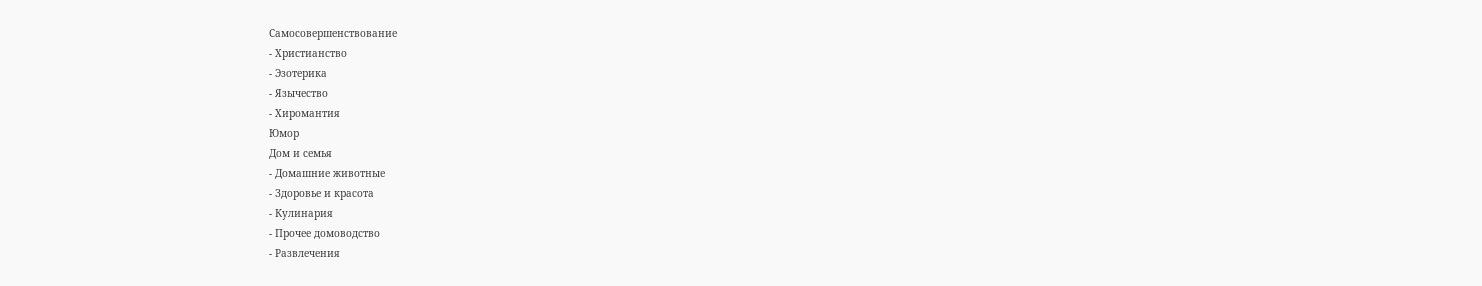Самосовершенствование
- Христианство
- Эзотерика
- Язычество
- Хиромантия
Юмор
Дом и семья
- Домашние животные
- Здоровье и красота
- Кулинария
- Прочее домоводство
- Развлечения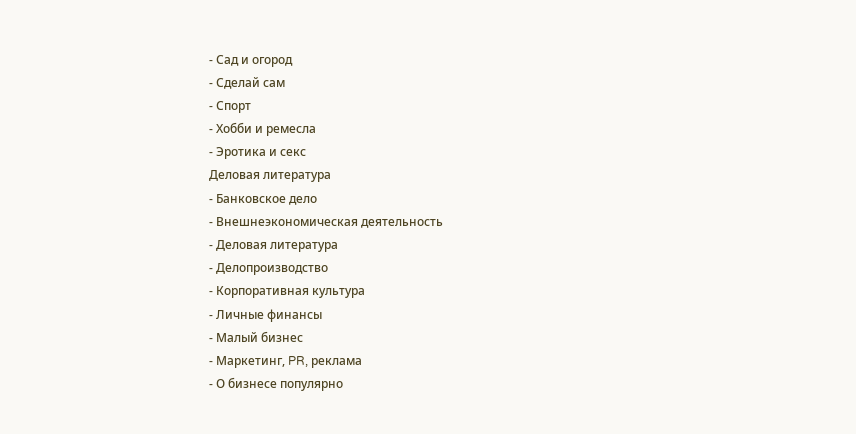- Сад и огород
- Сделай сам
- Спорт
- Хобби и ремесла
- Эротика и секс
Деловая литература
- Банковское дело
- Внешнеэкономическая деятельность
- Деловая литература
- Делопроизводство
- Корпоративная культура
- Личные финансы
- Малый бизнес
- Маркетинг, PR, реклама
- О бизнесе популярно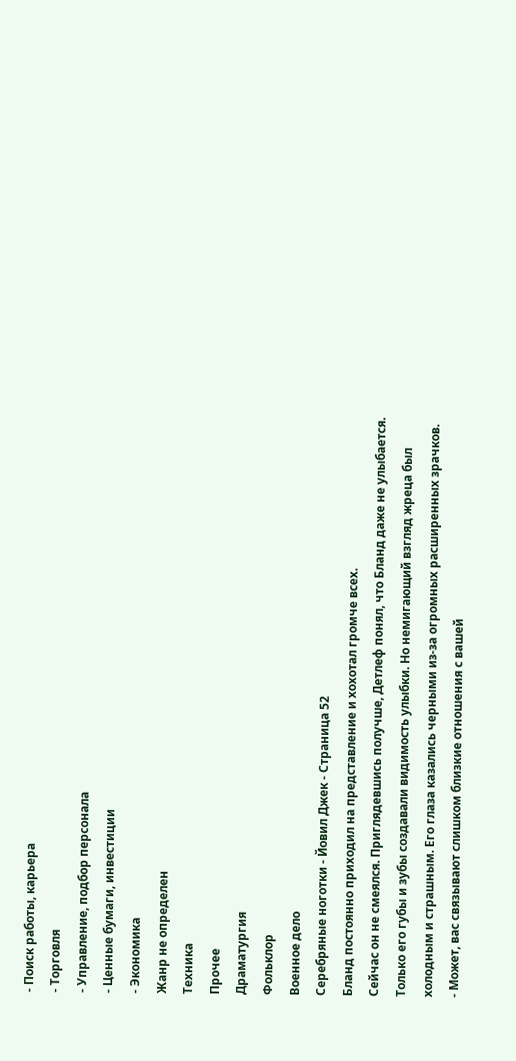- Поиск работы, карьера
- Торговля
- Управление, подбор персонала
- Ценные бумаги, инвестиции
- Экономика
Жанр не определен
Техника
Прочее
Драматургия
Фольклор
Военное дело
Серебряные ноготки - Йовил Джек - Страница 52
Бланд постоянно приходил на представление и хохотал громче всех.
Сейчас он не смеялся. Приглядевшись получше, Детлеф понял, что Бланд даже не улыбается. Только его губы и зубы создавали видимость улыбки. Но немигающий взгляд жреца был холодным и страшным. Его глаза казались черными из-за огромных расширенных зрачков.
- Может, вас связывают слишком близкие отношения с вашей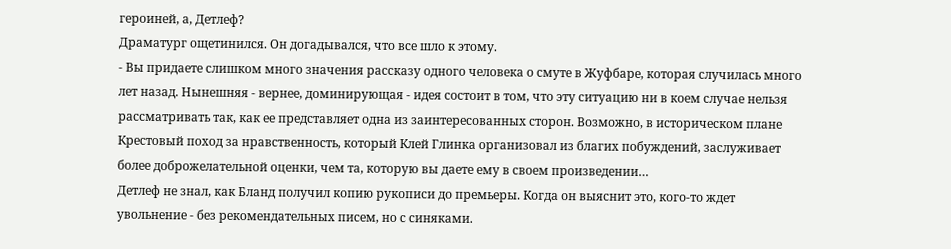героиней, а, Детлеф?
Драматург ощетинился. Он догадывался, что все шло к этому.
- Вы придаете слишком много значения рассказу одного человека о смуте в Жуфбаре, которая случилась много лет назад. Нынешняя - вернее, доминирующая - идея состоит в том, что эту ситуацию ни в коем случае нельзя рассматривать так, как ее представляет одна из заинтересованных сторон. Возможно, в историческом плане Крестовый поход за нравственность, который Клей Глинка организовал из благих побуждений, заслуживает более доброжелательной оценки, чем та, которую вы даете ему в своем произведении…
Детлеф не знал, как Бланд получил копию рукописи до премьеры. Когда он выяснит это, кого-то ждет увольнение - без рекомендательных писем, но с синяками.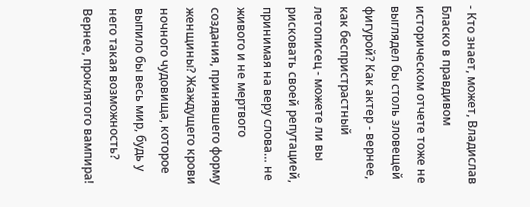- Кто знает, может, Владислав Бласко в правдивом историческом отчете тоже не выглядел бы столь зловещей фигурой? Как актер - вернее, как беспристрастный летописец - можете ли вы рисковать своей репутацией, принимая на веру слова… не живого и не мертвого создания, принявшего форму женщины? Жаждущего крови ночного чудовища, которое выпило бы весь мир, будь у него такая возможность? Вернее, проклятого вампира!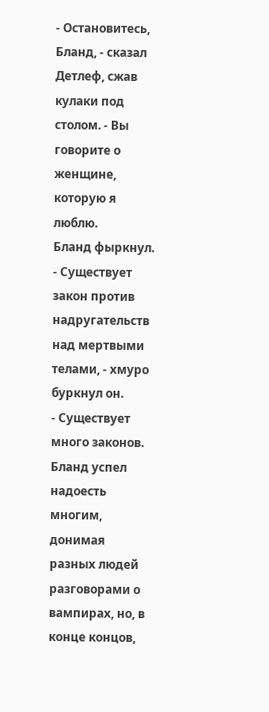- Остановитесь, Бланд, - сказал Детлеф, сжав кулаки под столом. - Вы говорите о женщине, которую я люблю.
Бланд фыркнул.
- Существует закон против надругательств над мертвыми телами, - хмуро буркнул он.
- Существует много законов.
Бланд успел надоесть многим, донимая разных людей разговорами о вампирах, но, в конце концов,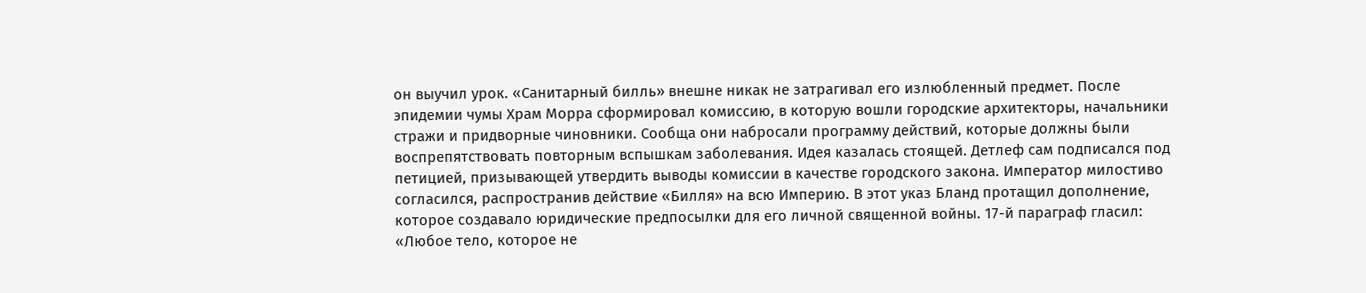он выучил урок. «Санитарный билль» внешне никак не затрагивал его излюбленный предмет. После эпидемии чумы Храм Морра сформировал комиссию, в которую вошли городские архитекторы, начальники стражи и придворные чиновники. Сообща они набросали программу действий, которые должны были воспрепятствовать повторным вспышкам заболевания. Идея казалась стоящей. Детлеф сам подписался под петицией, призывающей утвердить выводы комиссии в качестве городского закона. Император милостиво согласился, распространив действие «Билля» на всю Империю. В этот указ Бланд протащил дополнение, которое создавало юридические предпосылки для его личной священной войны. 17-й параграф гласил: «Любое тело, которое не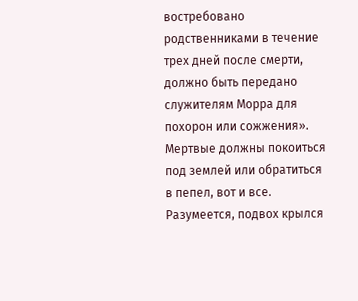востребовано родственниками в течение трех дней после смерти, должно быть передано служителям Морра для похорон или сожжения». Мертвые должны покоиться под землей или обратиться в пепел, вот и все.
Разумеется, подвох крылся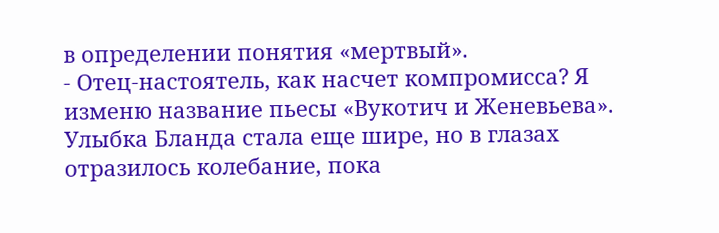в определении понятия «мертвый».
- Отец-настоятель, как насчет компромисса? Я изменю название пьесы «Вукотич и Женевьева».
Улыбка Бланда стала еще шире, но в глазах отразилось колебание, пока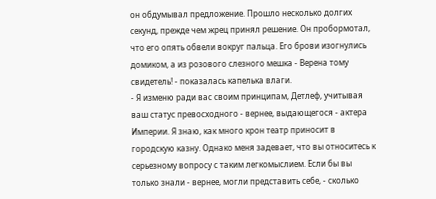он обдумывал предложение. Прошло несколько долгих секунд, прежде чем жрец принял решение. Он пробормотал, что его опять обвели вокруг пальца. Его брови изогнулись домиком, а из розового слезного мешка - Верена тому свидетель! - показалась капелька влаги.
- Я изменю ради вас своим принципам, Детлеф, учитывая ваш статус превосходного - вернее, выдающегося - актера Империи. Я знаю, как много крон театр приносит в городскую казну. Однако меня задевает, что вы относитесь к серьезному вопросу с таким легкомыслием. Если бы вы только знали - вернее, могли представить себе, - сколько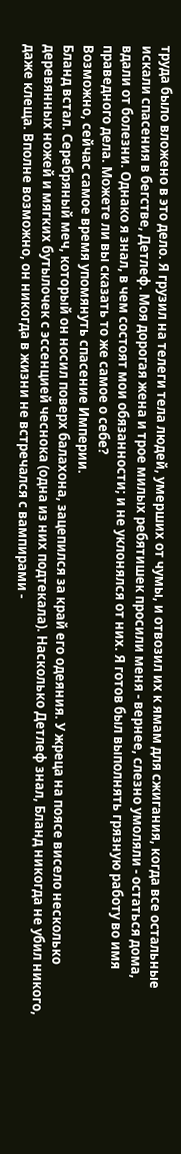труда было вложено в это дело. Я грузил на телеги тела людей, умерших от чумы, и отвозил их к ямам для сжигания, когда все остальные искали спасения в бегстве, Детлеф. Моя дорогая жена и трое милых ребятишек просили меня - вернее, слезно умоляли - остаться дома, вдали от болезни. Однако я знал, в чем состоят мои обязанности; и не уклонялся от них. Я готов был выполнять грязную работу во имя праведного дела. Можете ли вы сказать то же самое о себе?
Возможно, сейчас самое время упомянуть спасение Империи.
Бланд встал. Серебряный меч, который он носил поверх балахона, зацепился за край его одеяния. У жреца на поясе висело несколько деревянных ножей и мягких бутылочек с эссенцией чеснока (одна из них подтекала). Насколько Детлеф знал, Бланд никогда не убил никого, даже клеща. Вполне возможно, он никогда в жизни не встречался с вампирами -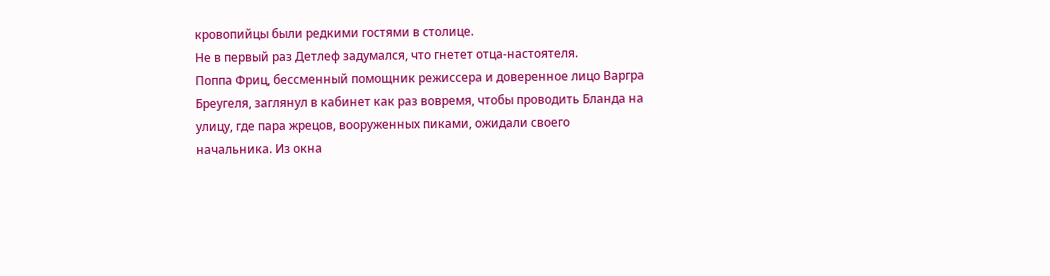кровопийцы были редкими гостями в столице.
Не в первый раз Детлеф задумался, что гнетет отца-настоятеля.
Поппа Фриц, бессменный помощник режиссера и доверенное лицо Варгра Бреугеля, заглянул в кабинет как раз вовремя, чтобы проводить Бланда на улицу, где пара жрецов, вооруженных пиками, ожидали своего начальника. Из окна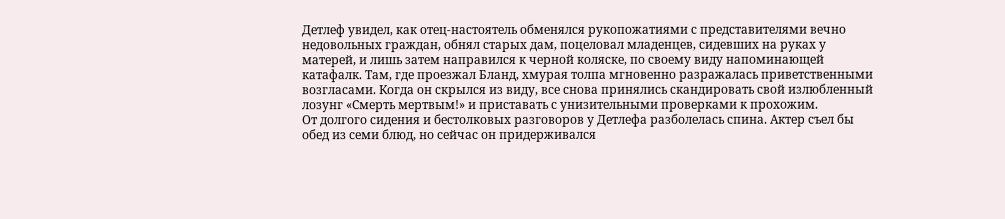Детлеф увидел, как отец-настоятель обменялся рукопожатиями с представителями вечно недовольных граждан, обнял старых дам, поцеловал младенцев, сидевших на руках у матерей, и лишь затем направился к черной коляске, по своему виду напоминающей катафалк. Там, где проезжал Бланд, хмурая толпа мгновенно разражалась приветственными возгласами. Когда он скрылся из виду, все снова принялись скандировать свой излюбленный лозунг «Смерть мертвым!» и приставать с унизительными проверками к прохожим.
От долгого сидения и бестолковых разговоров у Детлефа разболелась спина. Актер съел бы обед из семи блюд, но сейчас он придерживался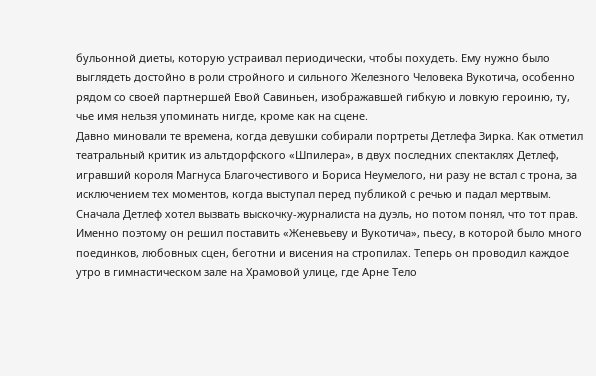бульонной диеты, которую устраивал периодически, чтобы похудеть. Ему нужно было выглядеть достойно в роли стройного и сильного Железного Человека Вукотича, особенно рядом со своей партнершей Евой Савиньен, изображавшей гибкую и ловкую героиню, ту, чье имя нельзя упоминать нигде, кроме как на сцене.
Давно миновали те времена, когда девушки собирали портреты Детлефа Зирка. Как отметил театральный критик из альтдорфского «Шпилера», в двух последних спектаклях Детлеф, игравший короля Магнуса Благочестивого и Бориса Неумелого, ни разу не встал с трона, за исключением тех моментов, когда выступал перед публикой с речью и падал мертвым. Сначала Детлеф хотел вызвать выскочку-журналиста на дуэль, но потом понял, что тот прав. Именно поэтому он решил поставить «Женевьеву и Вукотича», пьесу, в которой было много поединков, любовных сцен, беготни и висения на стропилах. Теперь он проводил каждое утро в гимнастическом зале на Храмовой улице, где Арне Тело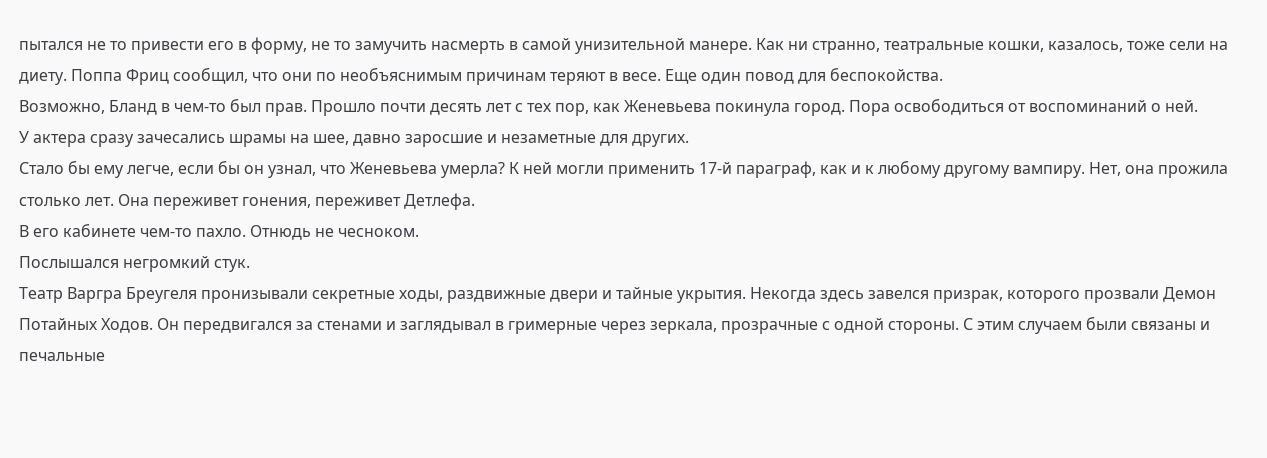пытался не то привести его в форму, не то замучить насмерть в самой унизительной манере. Как ни странно, театральные кошки, казалось, тоже сели на диету. Поппа Фриц сообщил, что они по необъяснимым причинам теряют в весе. Еще один повод для беспокойства.
Возможно, Бланд в чем-то был прав. Прошло почти десять лет с тех пор, как Женевьева покинула город. Пора освободиться от воспоминаний о ней.
У актера сразу зачесались шрамы на шее, давно заросшие и незаметные для других.
Стало бы ему легче, если бы он узнал, что Женевьева умерла? К ней могли применить 17-й параграф, как и к любому другому вампиру. Нет, она прожила столько лет. Она переживет гонения, переживет Детлефа.
В его кабинете чем-то пахло. Отнюдь не чесноком.
Послышался негромкий стук.
Театр Варгра Бреугеля пронизывали секретные ходы, раздвижные двери и тайные укрытия. Некогда здесь завелся призрак, которого прозвали Демон Потайных Ходов. Он передвигался за стенами и заглядывал в гримерные через зеркала, прозрачные с одной стороны. С этим случаем были связаны и печальные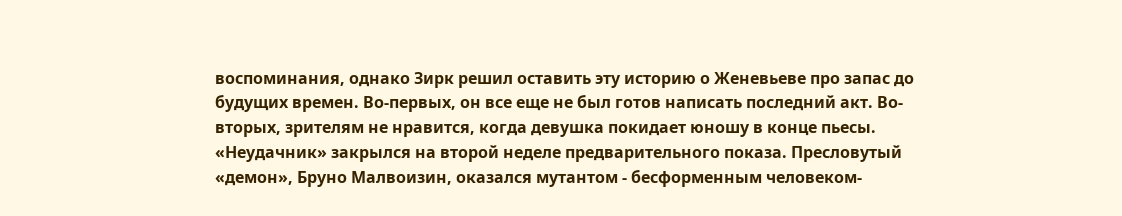воспоминания, однако Зирк решил оставить эту историю о Женевьеве про запас до будущих времен. Во-первых, он все еще не был готов написать последний акт. Во-вторых, зрителям не нравится, когда девушка покидает юношу в конце пьесы. «Неудачник» закрылся на второй неделе предварительного показа. Пресловутый «демон», Бруно Малвоизин, оказался мутантом - бесформенным человеком-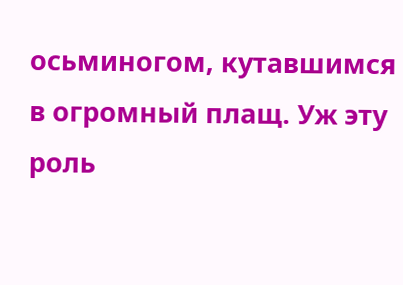осьминогом, кутавшимся в огромный плащ. Уж эту роль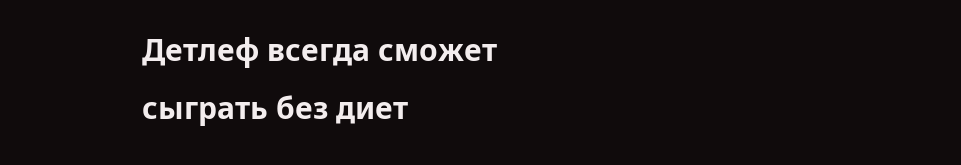Детлеф всегда сможет сыграть без диет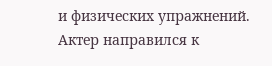и физических упражнений.
Актер направился к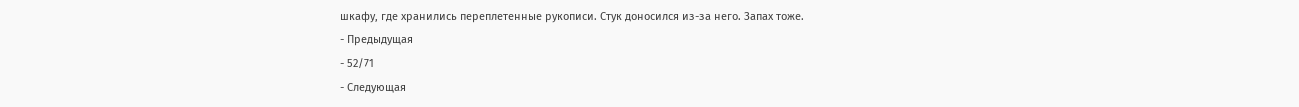шкафу, где хранились переплетенные рукописи. Стук доносился из-за него. Запах тоже.
- Предыдущая
- 52/71
- Следующая